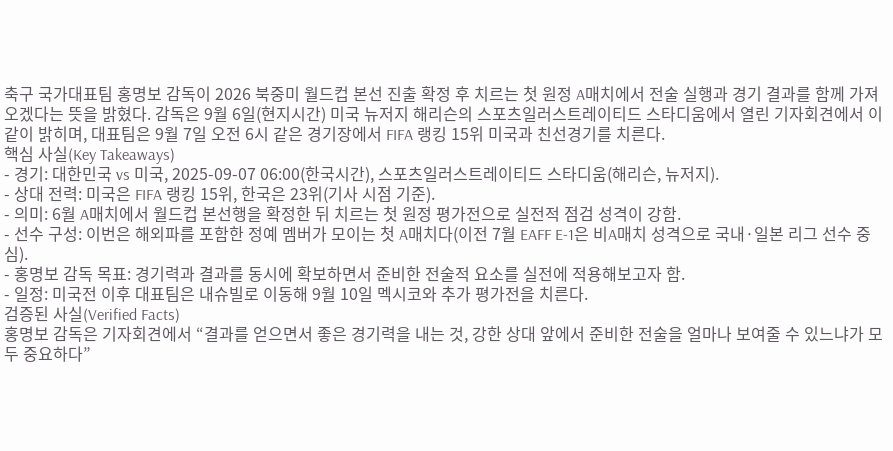축구 국가대표팀 홍명보 감독이 2026 북중미 월드컵 본선 진출 확정 후 치르는 첫 원정 A매치에서 전술 실행과 경기 결과를 함께 가져오겠다는 뜻을 밝혔다. 감독은 9월 6일(현지시간) 미국 뉴저지 해리슨의 스포츠일러스트레이티드 스타디움에서 열린 기자회견에서 이같이 밝히며, 대표팀은 9월 7일 오전 6시 같은 경기장에서 FIFA 랭킹 15위 미국과 친선경기를 치른다.
핵심 사실(Key Takeaways)
- 경기: 대한민국 vs 미국, 2025-09-07 06:00(한국시간), 스포츠일러스트레이티드 스타디움(해리슨, 뉴저지).
- 상대 전력: 미국은 FIFA 랭킹 15위, 한국은 23위(기사 시점 기준).
- 의미: 6월 A매치에서 월드컵 본선행을 확정한 뒤 치르는 첫 원정 평가전으로 실전적 점검 성격이 강함.
- 선수 구성: 이번은 해외파를 포함한 정예 멤버가 모이는 첫 A매치다(이전 7월 EAFF E-1은 비A매치 성격으로 국내·일본 리그 선수 중심).
- 홍명보 감독 목표: 경기력과 결과를 동시에 확보하면서 준비한 전술적 요소를 실전에 적용해보고자 함.
- 일정: 미국전 이후 대표팀은 내슈빌로 이동해 9월 10일 멕시코와 추가 평가전을 치른다.
검증된 사실(Verified Facts)
홍명보 감독은 기자회견에서 “결과를 얻으면서 좋은 경기력을 내는 것, 강한 상대 앞에서 준비한 전술을 얼마나 보여줄 수 있느냐가 모두 중요하다”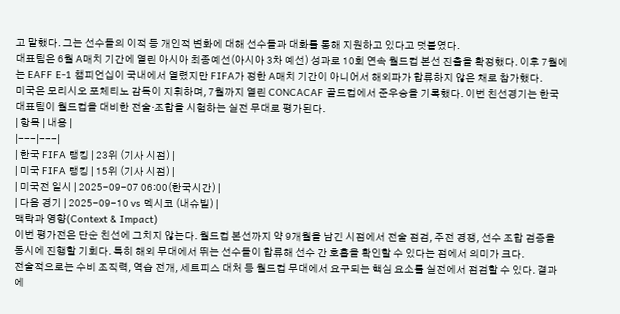고 말했다. 그는 선수들의 이적 등 개인적 변화에 대해 선수들과 대화를 통해 지원하고 있다고 덧붙였다.
대표팀은 6월 A매치 기간에 열린 아시아 최종예선(아시아 3차 예선) 성과로 10회 연속 월드컵 본선 진출을 확정했다. 이후 7월에는 EAFF E-1 챔피언십이 국내에서 열렸지만 FIFA가 정한 A매치 기간이 아니어서 해외파가 합류하지 않은 채로 참가했다.
미국은 모리시오 포체티노 감독이 지휘하며, 7월까지 열린 CONCACAF 골드컵에서 준우승을 기록했다. 이번 친선경기는 한국 대표팀이 월드컵을 대비한 전술·조합을 시험하는 실전 무대로 평가된다.
| 항목 | 내용 |
|---|---|
| 한국 FIFA 랭킹 | 23위 (기사 시점) |
| 미국 FIFA 랭킹 | 15위 (기사 시점) |
| 미국전 일시 | 2025-09-07 06:00(한국시간) |
| 다음 경기 | 2025-09-10 vs 멕시코 (내슈빌) |
맥락과 영향(Context & Impact)
이번 평가전은 단순 친선에 그치지 않는다. 월드컵 본선까지 약 9개월을 남긴 시점에서 전술 점검, 주전 경쟁, 선수 조합 검증을 동시에 진행할 기회다. 특히 해외 무대에서 뛰는 선수들이 합류해 선수 간 호흡을 확인할 수 있다는 점에서 의미가 크다.
전술적으로는 수비 조직력, 역습 전개, 세트피스 대처 등 월드컵 무대에서 요구되는 핵심 요소를 실전에서 점검할 수 있다. 결과에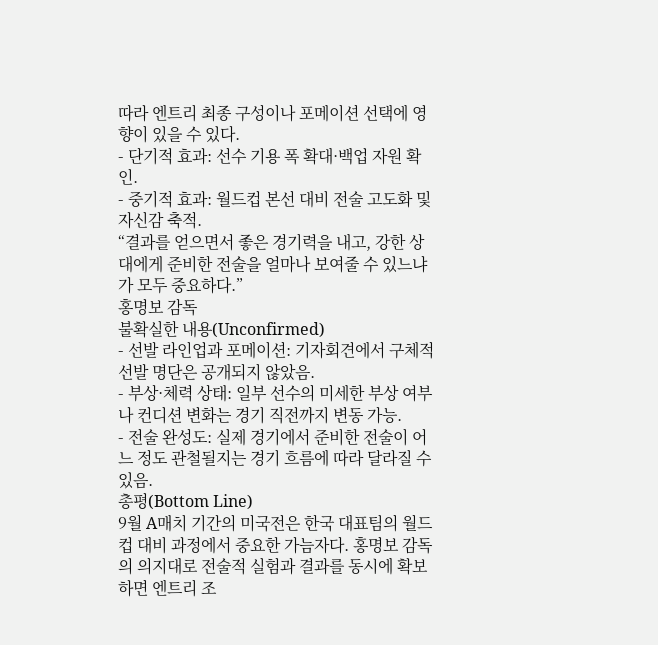따라 엔트리 최종 구성이나 포메이션 선택에 영향이 있을 수 있다.
- 단기적 효과: 선수 기용 폭 확대·백업 자원 확인.
- 중기적 효과: 월드컵 본선 대비 전술 고도화 및 자신감 축적.
“결과를 얻으면서 좋은 경기력을 내고, 강한 상대에게 준비한 전술을 얼마나 보여줄 수 있느냐가 모두 중요하다.”
홍명보 감독
불확실한 내용(Unconfirmed)
- 선발 라인업과 포메이션: 기자회견에서 구체적 선발 명단은 공개되지 않았음.
- 부상·체력 상태: 일부 선수의 미세한 부상 여부나 컨디션 변화는 경기 직전까지 변동 가능.
- 전술 완성도: 실제 경기에서 준비한 전술이 어느 정도 관철될지는 경기 흐름에 따라 달라질 수 있음.
총평(Bottom Line)
9월 A매치 기간의 미국전은 한국 대표팀의 월드컵 대비 과정에서 중요한 가늠자다. 홍명보 감독의 의지대로 전술적 실험과 결과를 동시에 확보하면 엔트리 조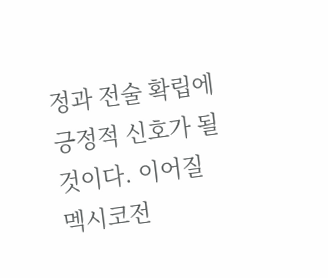정과 전술 확립에 긍정적 신호가 될 것이다. 이어질 멕시코전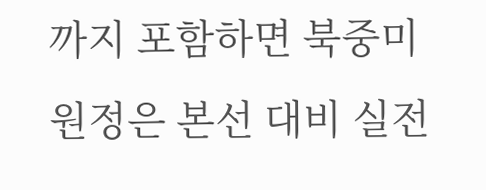까지 포함하면 북중미 원정은 본선 대비 실전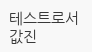테스트로서 값진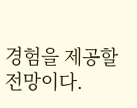경험을 제공할 전망이다.